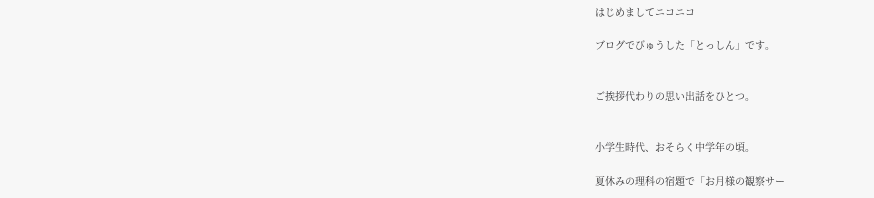はじめましてニコニコ

ブログでびゅうした「とっしん」です。


ご挨拶代わりの思い出話をひとつ。


小学生時代、おそらく中学年の頃。

夏休みの理科の宿題で「お月様の観察サー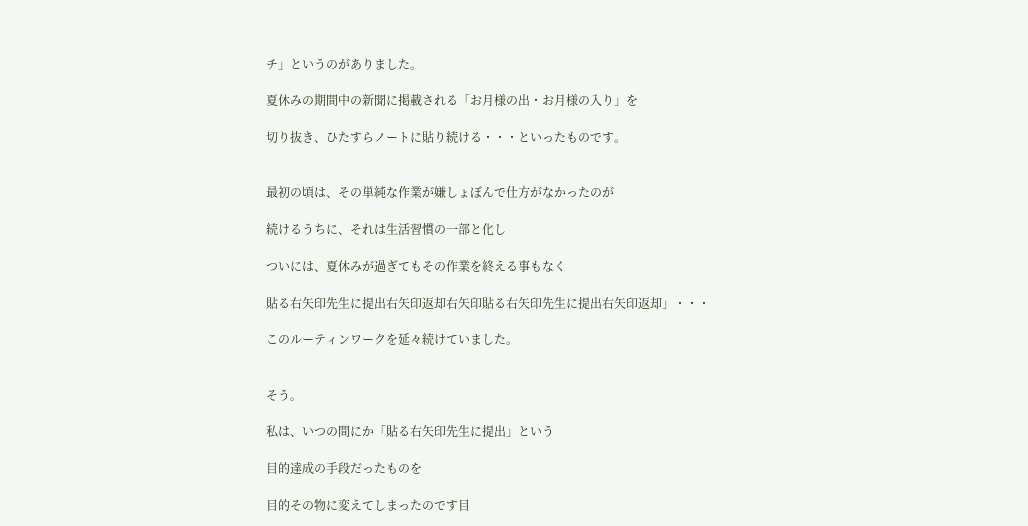チ」というのがありました。

夏休みの期間中の新聞に掲載される「お月様の出・お月様の入り」を

切り抜き、ひたすらノートに貼り続ける・・・といったものです。


最初の頃は、その単純な作業が嫌しょぼんで仕方がなかったのが

続けるうちに、それは生活習慣の一部と化し

ついには、夏休みが過ぎてもその作業を終える事もなく

貼る右矢印先生に提出右矢印返却右矢印貼る右矢印先生に提出右矢印返却」・・・

このルーティンワークを延々続けていました。


そう。

私は、いつの間にか「貼る右矢印先生に提出」という

目的達成の手段だったものを

目的その物に変えてしまったのです目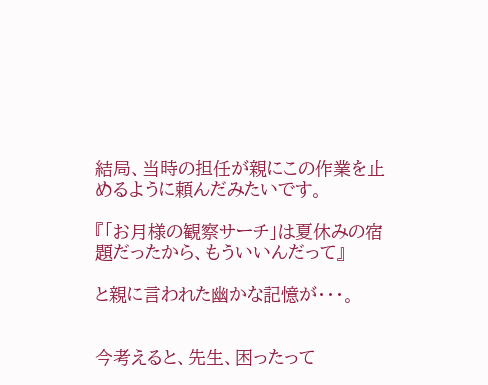結局、当時の担任が親にこの作業を止めるように頼んだみたいです。

『「お月様の観察サーチ」は夏休みの宿題だったから、もういいんだって』

と親に言われた幽かな記憶が・・・。


今考えると、先生、困ったって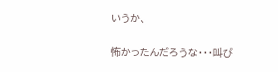いうか、

怖かったんだろうな・・・叫び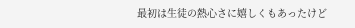最初は生徒の熱心さに嬉しくもあったけど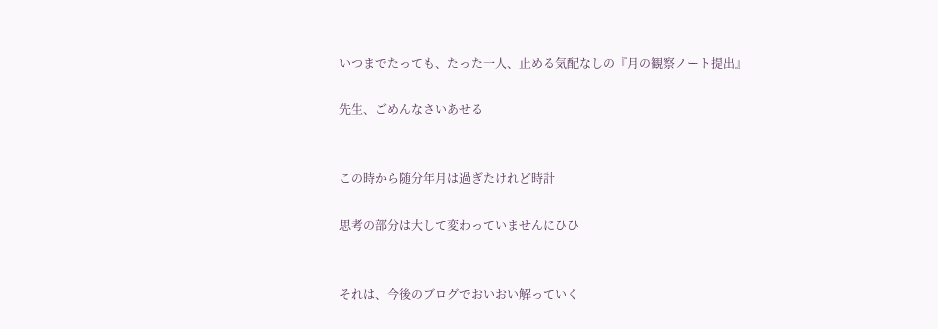いつまでたっても、たった一人、止める気配なしの『月の観察ノート提出』

先生、ごめんなさいあせる


この時から随分年月は過ぎたけれど時計

思考の部分は大して変わっていませんにひひ


それは、今後のブログでおいおい解っていく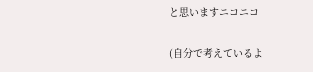と思いますニコニコ

(自分で考えているよ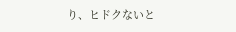り、ヒドクないと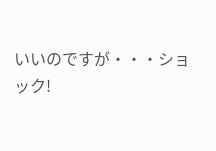いいのですが・・・ショック!